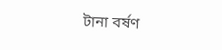টানা বর্ষণ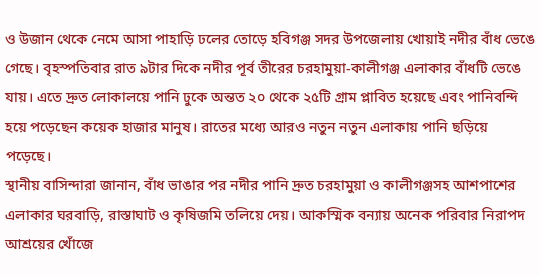ও উজান থেকে নেমে আসা পাহাড়ি ঢলের তোড়ে হবিগঞ্জ সদর উপজেলায় খোয়াই নদীর বাঁধ ভেঙে গেছে। বৃহস্পতিবার রাত ৯টার দিকে নদীর পূর্ব তীরের চরহামুয়া-কালীগঞ্জ এলাকার বাঁধটি ভেঙে যায়। এতে দ্রুত লোকালয়ে পানি ঢুকে অন্তত ২০ থেকে ২৫টি গ্রাম প্লাবিত হয়েছে এবং পানিবন্দি হয়ে পড়েছেন কয়েক হাজার মানুষ। রাতের মধ্যে আরও নতুন নতুন এলাকায় পানি ছড়িয়ে পড়েছে।
স্থানীয় বাসিন্দারা জানান, বাঁধ ভাঙার পর নদীর পানি দ্রুত চরহামুয়া ও কালীগঞ্জসহ আশপাশের এলাকার ঘরবাড়ি, রাস্তাঘাট ও কৃষিজমি তলিয়ে দেয়। আকস্মিক বন্যায় অনেক পরিবার নিরাপদ আশ্রয়ের খোঁজে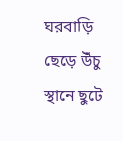ঘরবাড়ি ছেড়ে উঁচু স্থানে ছুটে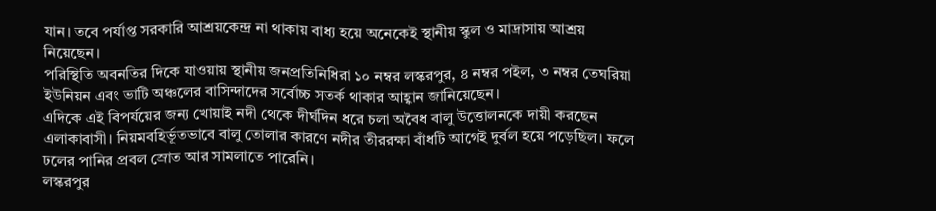যান। তবে পর্যাপ্ত সরকারি আশ্রয়কেন্দ্র না থাকায় বাধ্য হয়ে অনেকেই স্থানীয় স্কুল ও মাদ্রাসায় আশ্রয় নিয়েছেন।
পরিস্থিতি অবনতির দিকে যাওয়ায় স্থানীয় জনপ্রতিনিধিরা ১০ নম্বর লস্করপুর, ৪ নম্বর পইল, ৩ নম্বর তেঘরিয়া ইউনিয়ন এবং ভাটি অঞ্চলের বাসিন্দাদের সর্বোচ্চ সতর্ক থাকার আহ্বান জানিয়েছেন।
এদিকে এই বিপর্যয়ের জন্য খোয়াই নদী থেকে দীর্ঘদিন ধরে চলা অবৈধ বালু উত্তোলনকে দায়ী করছেন এলাকাবাসী। নিয়মবহির্ভূতভাবে বালু তোলার কারণে নদীর তীররক্ষা বাঁধটি আগেই দুর্বল হয়ে পড়েছিল। ফলে ঢলের পানির প্রবল স্রোত আর সামলাতে পারেনি।
লস্করপুর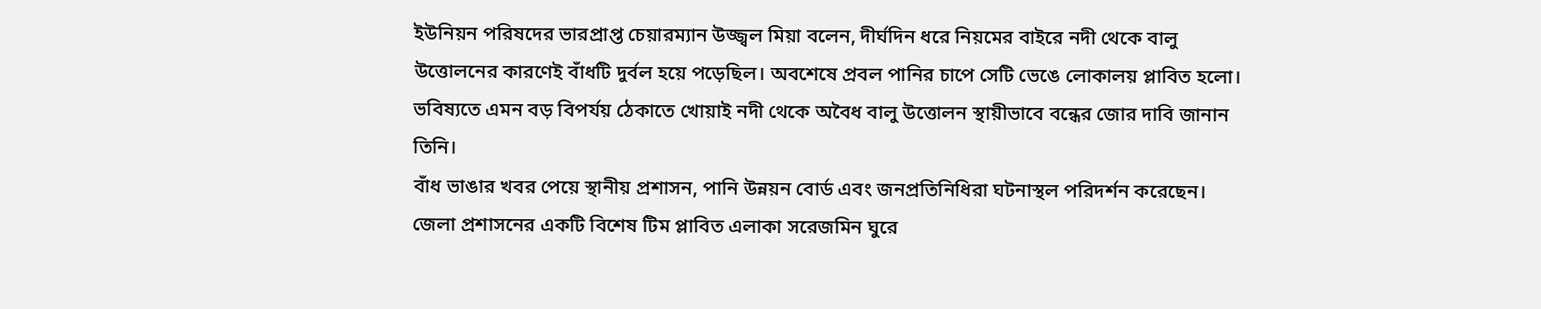ইউনিয়ন পরিষদের ভারপ্রাপ্ত চেয়ারম্যান উজ্জ্বল মিয়া বলেন, দীর্ঘদিন ধরে নিয়মের বাইরে নদী থেকে বালু উত্তোলনের কারণেই বাঁধটি দুর্বল হয়ে পড়েছিল। অবশেষে প্রবল পানির চাপে সেটি ভেঙে লোকালয় প্লাবিত হলো। ভবিষ্যতে এমন বড় বিপর্যয় ঠেকাতে খোয়াই নদী থেকে অবৈধ বালু উত্তোলন স্থায়ীভাবে বন্ধের জোর দাবি জানান তিনি।
বাঁধ ভাঙার খবর পেয়ে স্থানীয় প্রশাসন, পানি উন্নয়ন বোর্ড এবং জনপ্রতিনিধিরা ঘটনাস্থল পরিদর্শন করেছেন। জেলা প্রশাসনের একটি বিশেষ টিম প্লাবিত এলাকা সরেজমিন ঘুরে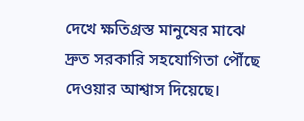দেখে ক্ষতিগ্রস্ত মানুষের মাঝে দ্রুত সরকারি সহযোগিতা পৌঁছে দেওয়ার আশ্বাস দিয়েছে।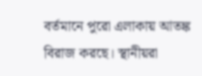বর্তমানে পুরো এলাকায় আতঙ্ক বিরাজ করছে। স্থানীয়রা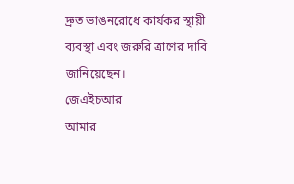দ্রুত ভাঙনরোধে কার্যকর স্থায়ী ব্যবস্থা এবং জরুরি ত্রাণের দাবি জানিয়েছেন।
জেএইচআর
আমার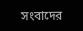সংবাদের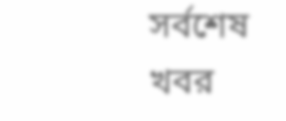সর্বশেষ খবর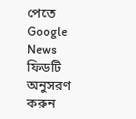পেতে Google News ফিডটি অনুসরণ করুন